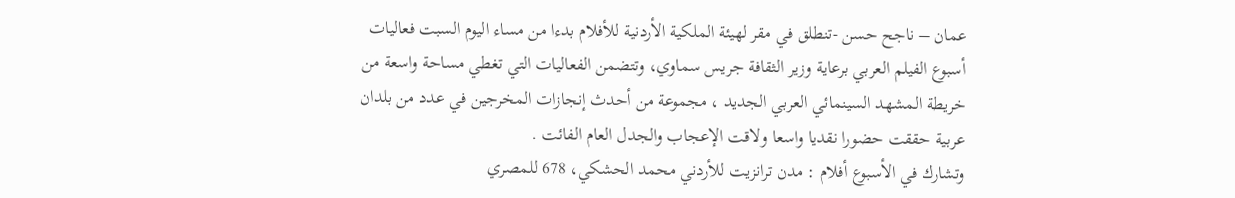عمان – ناجح حسن -تنطلق في مقر لهيئة الملكية الأردنية للأفلام بدءا من مساء اليوم السبت فعاليات أسبوع الفيلم العربي برعاية وزير الثقافة جريس سماوي، وتتضمن الفعاليات التي تغطي مساحة واسعة من خريطة المشهد السينمائي العربي الجديد ، مجموعة من أحدث إنجازات المخرجين في عدد من بلدان عربية حققت حضورا نقديا واسعا ولاقت الإعجاب والجدل العام الفائت .
وتشارك في الأسبوع أفلام : مدن ترانزيت للأردني محمد الحشكي، 678 للمصري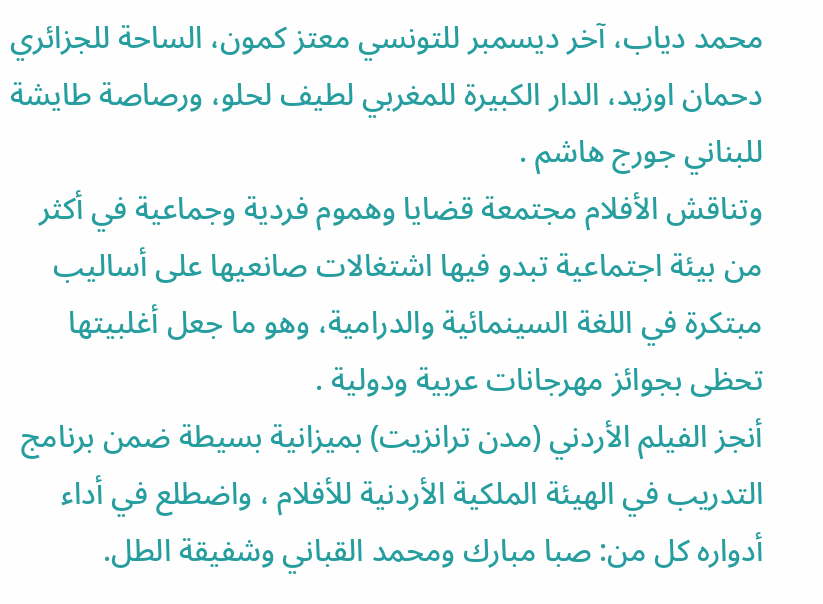محمد دياب، آخر ديسمبر للتونسي معتز كمون، الساحة للجزائري دحمان اوزيد، الدار الكبيرة للمغربي لطيف لحلو، ورصاصة طايشة للبناني جورج هاشم .
وتناقش الأفلام مجتمعة قضايا وهموم فردية وجماعية في أكثر من بيئة اجتماعية تبدو فيها اشتغالات صانعيها على أساليب مبتكرة في اللغة السينمائية والدرامية، وهو ما جعل أغلبيتها تحظى بجوائز مهرجانات عربية ودولية .
أنجز الفيلم الأردني (مدن ترانزيت) بميزانية بسيطة ضمن برنامج التدريب في الهيئة الملكية الأردنية للأفلام ، واضطلع في أداء أدواره كل من: صبا مبارك ومحمد القباني وشفيقة الطل.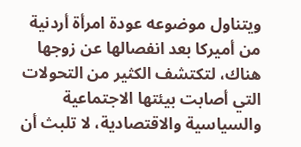ويتناول موضوعه عودة امرأة أردنية من أميركا بعد انفصالها عن زوجها هناك، لتكتشف الكثير من التحولات التي أصابت بيئتها الاجتماعية والسياسية والاقتصادية، لا تلبث أن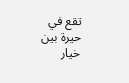تقع في حيرة بين خيار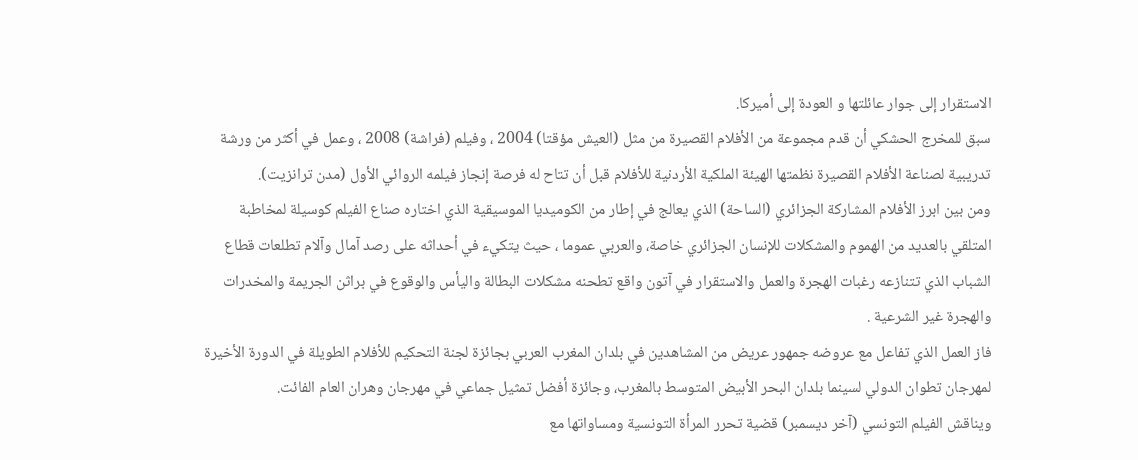الاستقرار إلى جوار عائلتها و العودة إلى أميركا.
سبق للمخرج الحشكي أن قدم مجموعة من الأفلام القصيرة من مثل (العيش مؤقتا) 2004 ، وفيلم (فراشة) 2008 ، وعمل في أكثر من ورشة تدريبية لصناعة الأفلام القصيرة نظمتها الهيئة الملكية الأردنية للأفلام قبل أن تتاح له فرصة إنجاز فيلمه الروائي الأول (مدن ترانزيت).
ومن بين ابرز الأفلام المشاركة الجزائري (الساحة) الذي يعالج في إطار من الكوميديا الموسيقية الذي اختاره صناع الفيلم كوسيلة لمخاطبة المتلقي بالعديد من الهموم والمشكلات للإنسان الجزائري خاصة، والعربي عموما ، حيث يتكيء في أحداثه على رصد آمال وآلام تطلعات قطاع الشباب الذي تتنازعه رغبات الهجرة والعمل والاستقرار في آتون واقع تطحنه مشكلات البطالة واليأس والوقوع في براثن الجريمة والمخدرات والهجرة غير الشرعية .
فاز العمل الذي تفاعل مع عروضه جمهور عريض من المشاهدين في بلدان المغرب العربي بجائزة لجنة التحكيم للأفلام الطويلة في الدورة الأخيرة لمهرجان تطوان الدولي لسينما بلدان البحر الأبيض المتوسط بالمغرب، وجائزة أفضل تمثيل جماعي في مهرجان وهران العام الفائت.
ويناقش الفيلم التونسي (آخر ديسمبر) قضية تحرر المرأة التونسية ومساواتها مع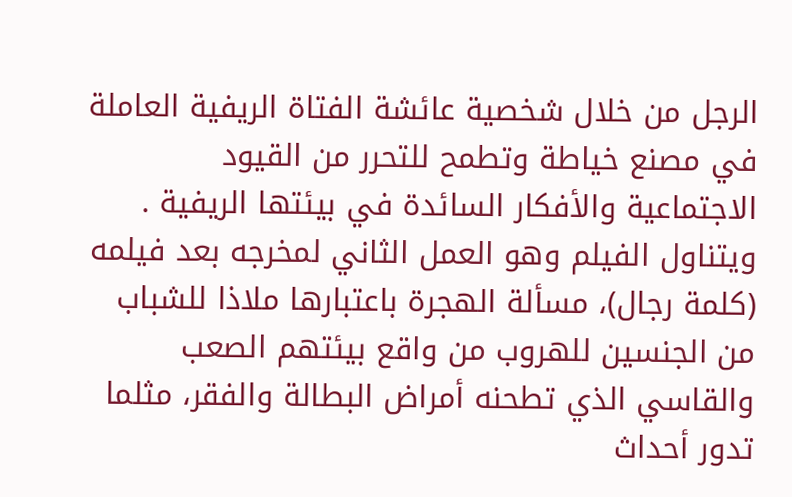الرجل من خلال شخصية عائشة الفتاة الريفية العاملة في مصنع خياطة وتطمح للتحرر من القيود الاجتماعية والأفكار السائدة في بيئتها الريفية .
ويتناول الفيلم وهو العمل الثاني لمخرجه بعد فيلمه (كلمة رجال)، مسألة الهجرة باعتبارها ملاذا للشباب من الجنسين للهروب من واقع بيئتهم الصعب والقاسي الذي تطحنه أمراض البطالة والفقر، مثلما تدور أحداث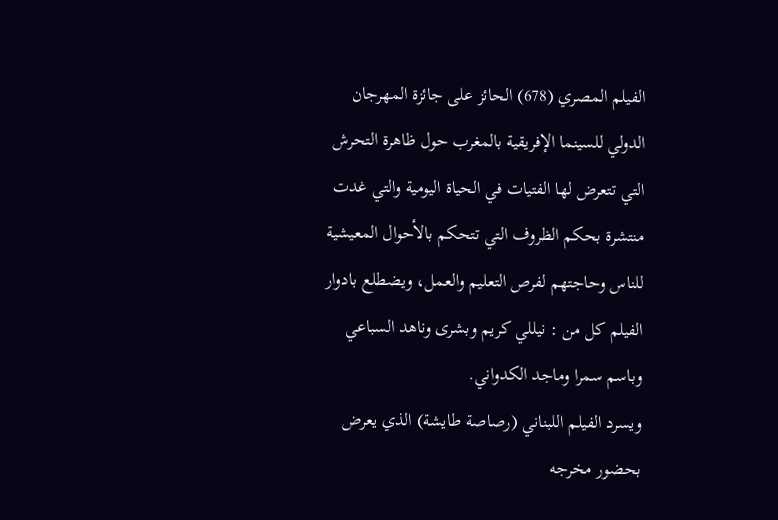الفيلم المصري (678) الحائز على جائزة المهرجان الدولي للسينما الإفريقية بالمغرب حول ظاهرة التحرش التي تتعرض لها الفتيات في الحياة اليومية والتي غدت منتشرة بحكم الظروف التي تتحكم بالأحوال المعيشية للناس وحاجتهم لفرص التعليم والعمل، ويضطلع بادوار الفيلم كل من : نيللي كريم وبشرى وناهد السباعي وباسم سمرا وماجد الكدواني.
ويسرد الفيلم اللبناني (رصاصة طايشة) الذي يعرض بحضور مخرجه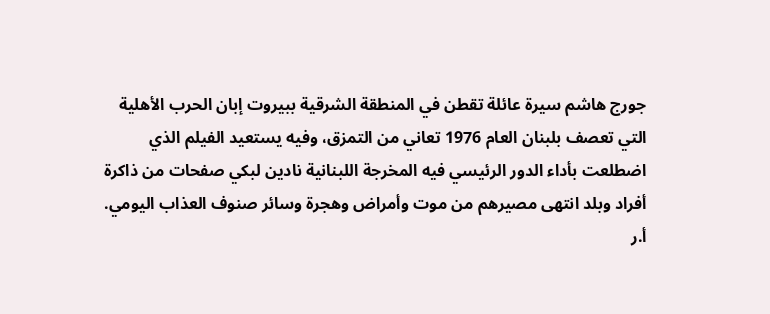جورج هاشم سيرة عائلة تقطن في المنطقة الشرقية ببيروت إبان الحرب الأهلية التي تعصف بلبنان العام 1976 تعاني من التمزق، وفيه يستعيد الفيلم الذي اضطلعت بأداء الدور الرئيسي فيه المخرجة اللبنانية نادين لبكي صفحات من ذاكرة أفراد وبلد انتهى مصيرهم من موت وأمراض وهجرة وسائر صنوف العذاب اليومي.
أ.ر